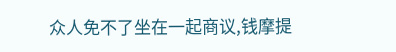众人免不了坐在一起商议,钱摩提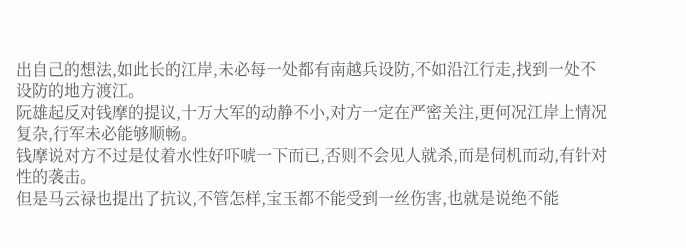出自己的想法,如此长的江岸,未必每一处都有南越兵设防,不如沿江行走,找到一处不设防的地方渡江。
阮雄起反对钱摩的提议,十万大军的动静不小,对方一定在严密关注,更何况江岸上情况复杂,行军未必能够顺畅。
钱摩说对方不过是仗着水性好吓唬一下而已,否则不会见人就杀,而是伺机而动,有针对性的袭击。
但是马云禄也提出了抗议,不管怎样,宝玉都不能受到一丝伤害,也就是说绝不能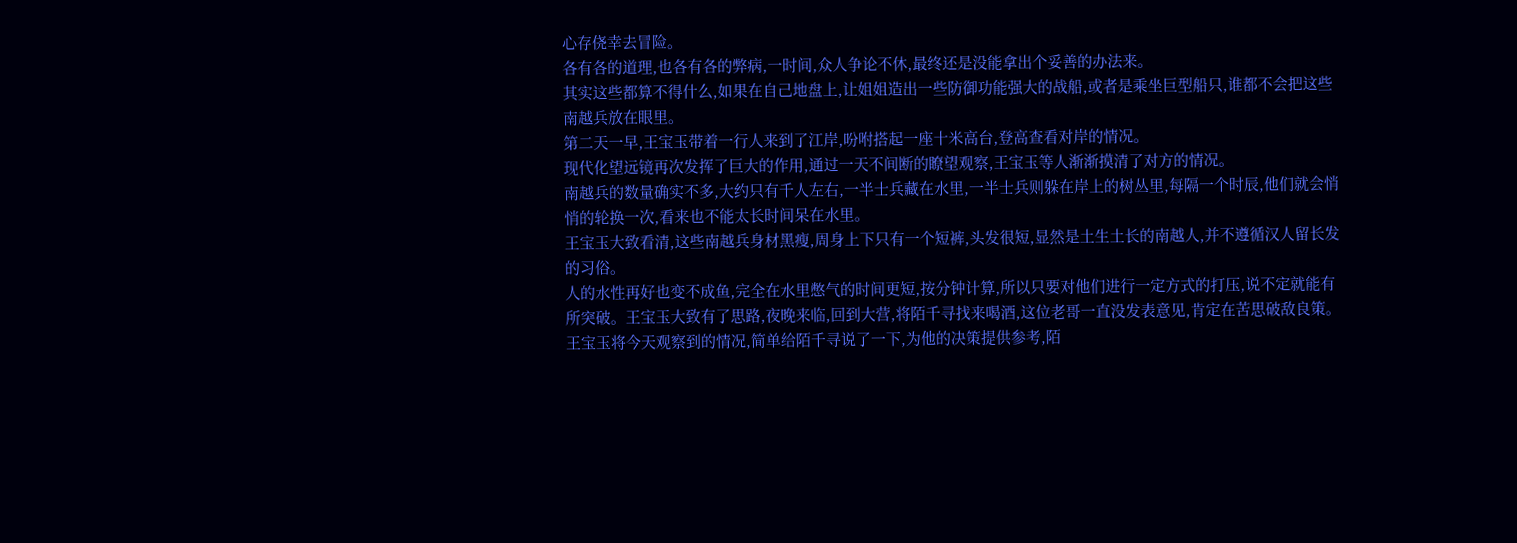心存侥幸去冒险。
各有各的道理,也各有各的弊病,一时间,众人争论不休,最终还是没能拿出个妥善的办法来。
其实这些都算不得什么,如果在自己地盘上,让姐姐造出一些防御功能强大的战船,或者是乘坐巨型船只,谁都不会把这些南越兵放在眼里。
第二天一早,王宝玉带着一行人来到了江岸,吩咐搭起一座十米高台,登高查看对岸的情况。
现代化望远镜再次发挥了巨大的作用,通过一天不间断的瞭望观察,王宝玉等人渐渐摸清了对方的情况。
南越兵的数量确实不多,大约只有千人左右,一半士兵藏在水里,一半士兵则躲在岸上的树丛里,每隔一个时辰,他们就会悄悄的轮换一次,看来也不能太长时间呆在水里。
王宝玉大致看清,这些南越兵身材黑瘦,周身上下只有一个短裤,头发很短,显然是土生土长的南越人,并不遵循汉人留长发的习俗。
人的水性再好也变不成鱼,完全在水里憋气的时间更短,按分钟计算,所以只要对他们进行一定方式的打压,说不定就能有所突破。王宝玉大致有了思路,夜晚来临,回到大营,将陌千寻找来喝酒,这位老哥一直没发表意见,肯定在苦思破敌良策。
王宝玉将今天观察到的情况,简单给陌千寻说了一下,为他的决策提供参考,陌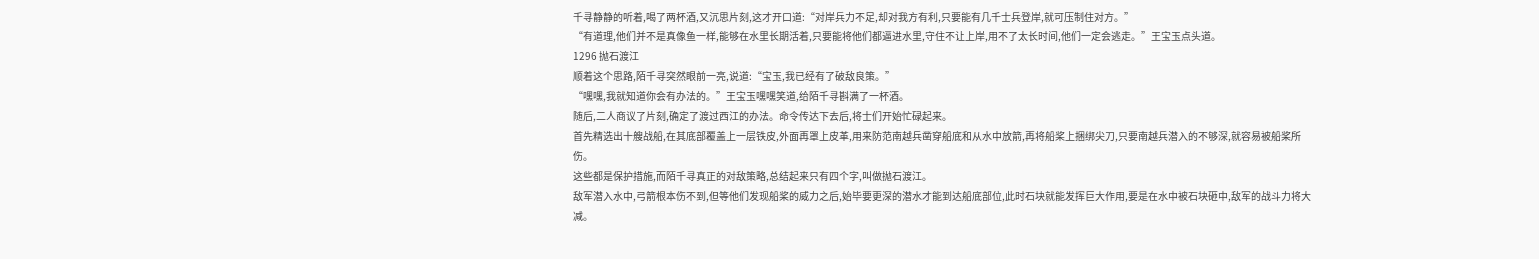千寻静静的听着,喝了两杯酒,又沉思片刻,这才开口道:“对岸兵力不足,却对我方有利,只要能有几千士兵登岸,就可压制住对方。”
“有道理,他们并不是真像鱼一样,能够在水里长期活着,只要能将他们都逼进水里,守住不让上岸,用不了太长时间,他们一定会逃走。”王宝玉点头道。
1296 抛石渡江
顺着这个思路,陌千寻突然眼前一亮,说道:“宝玉,我已经有了破敌良策。”
“嘿嘿,我就知道你会有办法的。”王宝玉嘿嘿笑道,给陌千寻斟满了一杯酒。
随后,二人商议了片刻,确定了渡过西江的办法。命令传达下去后,将士们开始忙碌起来。
首先精选出十艘战船,在其底部覆盖上一层铁皮,外面再罩上皮革,用来防范南越兵凿穿船底和从水中放箭,再将船桨上捆绑尖刀,只要南越兵潜入的不够深,就容易被船桨所伤。
这些都是保护措施,而陌千寻真正的对敌策略,总结起来只有四个字,叫做抛石渡江。
敌军潜入水中,弓箭根本伤不到,但等他们发现船桨的威力之后,始毕要更深的潜水才能到达船底部位,此时石块就能发挥巨大作用,要是在水中被石块砸中,敌军的战斗力将大减。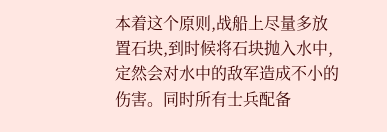本着这个原则,战船上尽量多放置石块,到时候将石块抛入水中,定然会对水中的敌军造成不小的伤害。同时所有士兵配备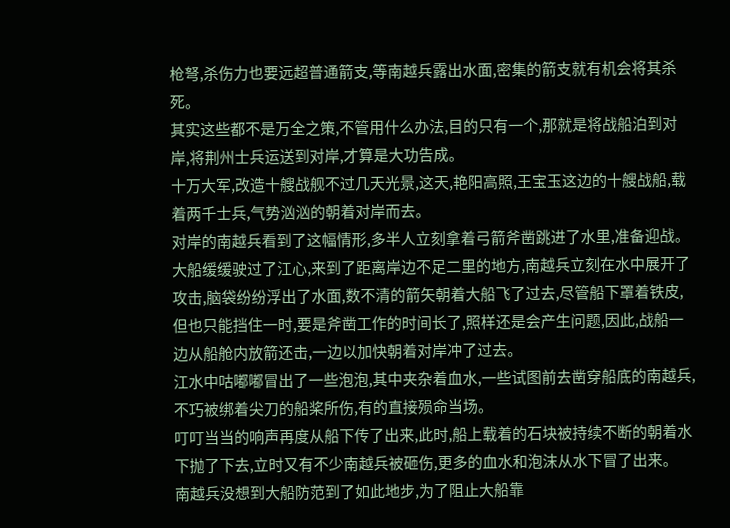枪弩,杀伤力也要远超普通箭支,等南越兵露出水面,密集的箭支就有机会将其杀死。
其实这些都不是万全之策,不管用什么办法,目的只有一个,那就是将战船泊到对岸,将荆州士兵运送到对岸,才算是大功告成。
十万大军,改造十艘战舰不过几天光景,这天,艳阳高照,王宝玉这边的十艘战船,载着两千士兵,气势汹汹的朝着对岸而去。
对岸的南越兵看到了这幅情形,多半人立刻拿着弓箭斧凿跳进了水里,准备迎战。
大船缓缓驶过了江心,来到了距离岸边不足二里的地方,南越兵立刻在水中展开了攻击,脑袋纷纷浮出了水面,数不清的箭矢朝着大船飞了过去,尽管船下罩着铁皮,但也只能挡住一时,要是斧凿工作的时间长了,照样还是会产生问题,因此,战船一边从船舱内放箭还击,一边以加快朝着对岸冲了过去。
江水中咕嘟嘟冒出了一些泡泡,其中夹杂着血水,一些试图前去凿穿船底的南越兵,不巧被绑着尖刀的船桨所伤,有的直接殒命当场。
叮叮当当的响声再度从船下传了出来,此时,船上载着的石块被持续不断的朝着水下抛了下去,立时又有不少南越兵被砸伤,更多的血水和泡沫从水下冒了出来。
南越兵没想到大船防范到了如此地步,为了阻止大船靠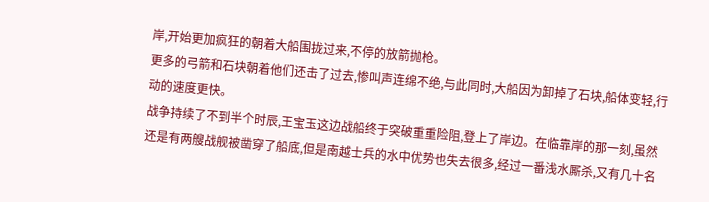岸,开始更加疯狂的朝着大船围拢过来,不停的放箭抛枪。
更多的弓箭和石块朝着他们还击了过去,惨叫声连绵不绝,与此同时,大船因为卸掉了石块,船体变轻,行动的速度更快。
战争持续了不到半个时辰,王宝玉这边战船终于突破重重险阻,登上了岸边。在临靠岸的那一刻,虽然还是有两艘战舰被凿穿了船底,但是南越士兵的水中优势也失去很多,经过一番浅水厮杀,又有几十名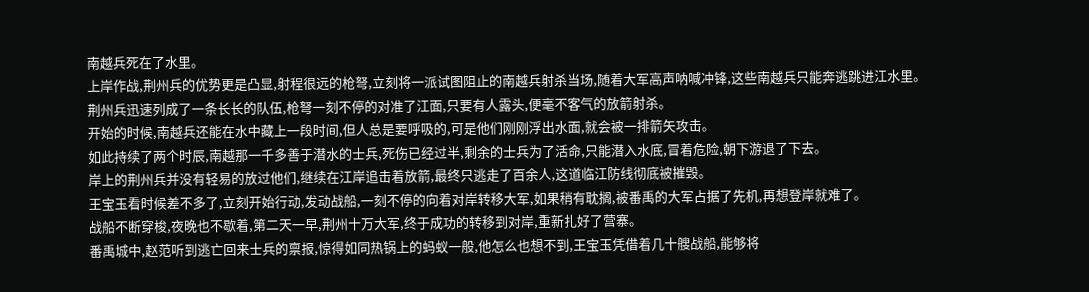南越兵死在了水里。
上岸作战,荆州兵的优势更是凸显,射程很远的枪弩,立刻将一派试图阻止的南越兵射杀当场,随着大军高声呐喊冲锋,这些南越兵只能奔逃跳进江水里。
荆州兵迅速列成了一条长长的队伍,枪弩一刻不停的对准了江面,只要有人露头,便毫不客气的放箭射杀。
开始的时候,南越兵还能在水中藏上一段时间,但人总是要呼吸的,可是他们刚刚浮出水面,就会被一排箭矢攻击。
如此持续了两个时辰,南越那一千多善于潜水的士兵,死伤已经过半,剩余的士兵为了活命,只能潜入水底,冒着危险,朝下游退了下去。
岸上的荆州兵并没有轻易的放过他们,继续在江岸追击着放箭,最终只逃走了百余人,这道临江防线彻底被摧毁。
王宝玉看时候差不多了,立刻开始行动,发动战船,一刻不停的向着对岸转移大军,如果稍有耽搁,被番禹的大军占据了先机,再想登岸就难了。
战船不断穿梭,夜晚也不歇着,第二天一早,荆州十万大军,终于成功的转移到对岸,重新扎好了营寨。
番禹城中,赵范听到逃亡回来士兵的禀报,惊得如同热锅上的蚂蚁一般,他怎么也想不到,王宝玉凭借着几十艘战船,能够将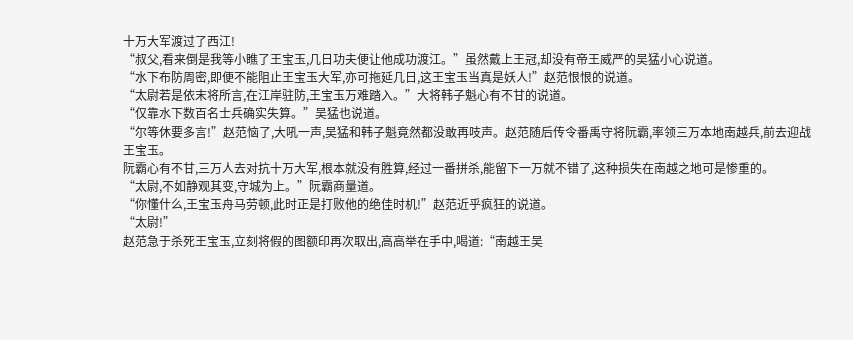十万大军渡过了西江!
“叔父,看来倒是我等小瞧了王宝玉,几日功夫便让他成功渡江。”虽然戴上王冠,却没有帝王威严的吴猛小心说道。
“水下布防周密,即便不能阻止王宝玉大军,亦可拖延几日,这王宝玉当真是妖人!”赵范恨恨的说道。
“太尉若是依末将所言,在江岸驻防,王宝玉万难踏入。”大将韩子魁心有不甘的说道。
“仅靠水下数百名士兵确实失算。”吴猛也说道。
“尔等休要多言!”赵范恼了,大吼一声,吴猛和韩子魁竟然都没敢再吱声。赵范随后传令番禹守将阮霸,率领三万本地南越兵,前去迎战王宝玉。
阮霸心有不甘,三万人去对抗十万大军,根本就没有胜算,经过一番拼杀,能留下一万就不错了,这种损失在南越之地可是惨重的。
“太尉,不如静观其变,守城为上。”阮霸商量道。
“你懂什么,王宝玉舟马劳顿,此时正是打败他的绝佳时机!”赵范近乎疯狂的说道。
“太尉!”
赵范急于杀死王宝玉,立刻将假的图额印再次取出,高高举在手中,喝道:“南越王吴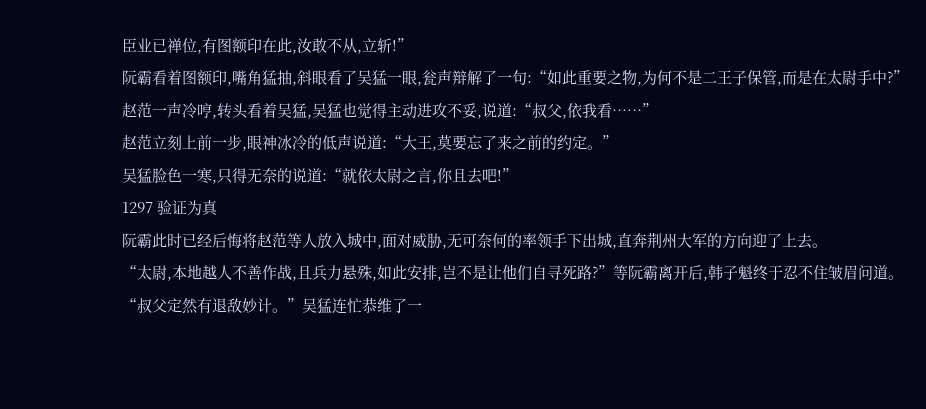臣业已禅位,有图额印在此,汝敢不从,立斩!”
阮霸看着图额印,嘴角猛抽,斜眼看了吴猛一眼,瓮声辩解了一句:“如此重要之物,为何不是二王子保管,而是在太尉手中?”
赵范一声冷哼,转头看着吴猛,吴猛也觉得主动进攻不妥,说道:“叔父,依我看……”
赵范立刻上前一步,眼神冰冷的低声说道:“大王,莫要忘了来之前的约定。”
吴猛脸色一寒,只得无奈的说道:“就依太尉之言,你且去吧!”
1297 验证为真
阮霸此时已经后悔将赵范等人放入城中,面对威胁,无可奈何的率领手下出城,直奔荆州大军的方向迎了上去。
“太尉,本地越人不善作战,且兵力悬殊,如此安排,岂不是让他们自寻死路?”等阮霸离开后,韩子魁终于忍不住皱眉问道。
“叔父定然有退敌妙计。”吴猛连忙恭维了一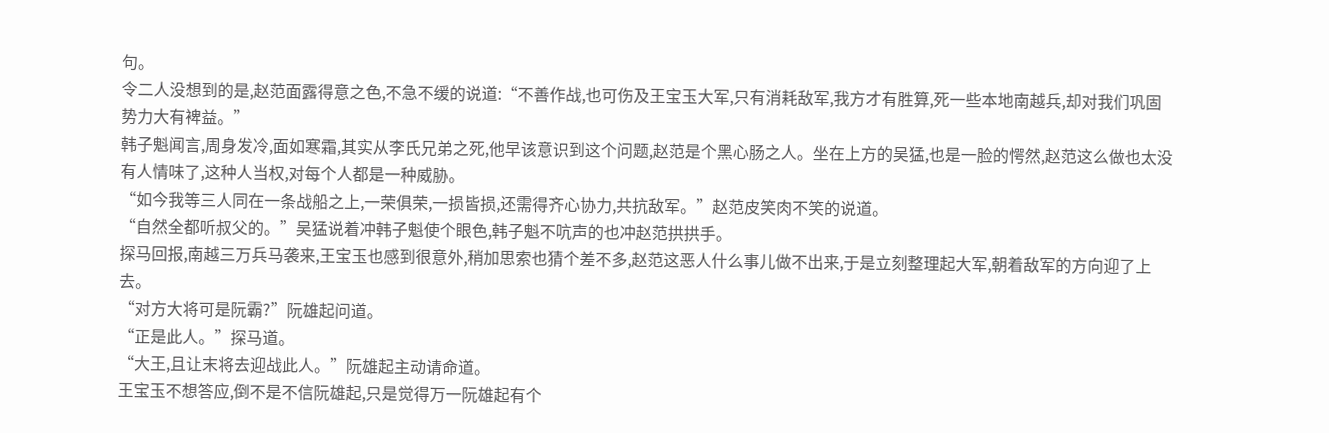句。
令二人没想到的是,赵范面露得意之色,不急不缓的说道:“不善作战,也可伤及王宝玉大军,只有消耗敌军,我方才有胜算,死一些本地南越兵,却对我们巩固势力大有裨益。”
韩子魁闻言,周身发冷,面如寒霜,其实从李氏兄弟之死,他早该意识到这个问题,赵范是个黑心肠之人。坐在上方的吴猛,也是一脸的愕然,赵范这么做也太没有人情味了,这种人当权,对每个人都是一种威胁。
“如今我等三人同在一条战船之上,一荣俱荣,一损皆损,还需得齐心协力,共抗敌军。”赵范皮笑肉不笑的说道。
“自然全都听叔父的。”吴猛说着冲韩子魁使个眼色,韩子魁不吭声的也冲赵范拱拱手。
探马回报,南越三万兵马袭来,王宝玉也感到很意外,稍加思索也猜个差不多,赵范这恶人什么事儿做不出来,于是立刻整理起大军,朝着敌军的方向迎了上去。
“对方大将可是阮霸?”阮雄起问道。
“正是此人。”探马道。
“大王,且让末将去迎战此人。”阮雄起主动请命道。
王宝玉不想答应,倒不是不信阮雄起,只是觉得万一阮雄起有个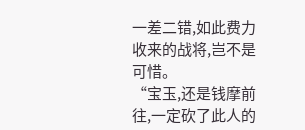一差二错,如此费力收来的战将,岂不是可惜。
“宝玉,还是钱摩前往,一定砍了此人的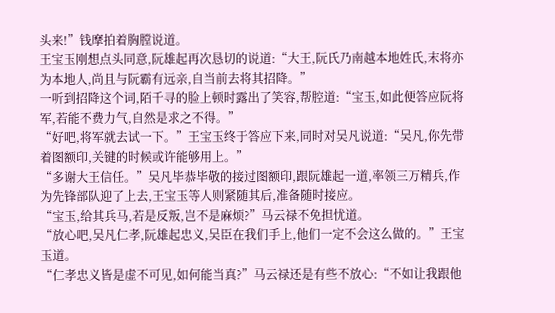头来!”钱摩拍着胸膛说道。
王宝玉刚想点头同意,阮雄起再次恳切的说道:“大王,阮氏乃南越本地姓氏,末将亦为本地人,尚且与阮霸有远亲,自当前去将其招降。”
一听到招降这个词,陌千寻的脸上顿时露出了笑容,帮腔道:“宝玉,如此便答应阮将军,若能不费力气,自然是求之不得。”
“好吧,将军就去试一下。”王宝玉终于答应下来,同时对吴凡说道:“吴凡,你先带着图额印,关键的时候或许能够用上。”
“多谢大王信任。”吴凡毕恭毕敬的接过图额印,跟阮雄起一道,率领三万精兵,作为先锋部队迎了上去,王宝玉等人则紧随其后,准备随时接应。
“宝玉,给其兵马,若是反叛,岂不是麻烦?”马云禄不免担忧道。
“放心吧,吴凡仁孝,阮雄起忠义,吴臣在我们手上,他们一定不会这么做的。”王宝玉道。
“仁孝忠义皆是虚不可见,如何能当真?”马云禄还是有些不放心:“不如让我跟他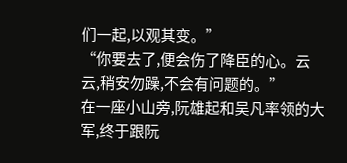们一起,以观其变。”
“你要去了,便会伤了降臣的心。云云,稍安勿躁,不会有问题的。”
在一座小山旁,阮雄起和吴凡率领的大军,终于跟阮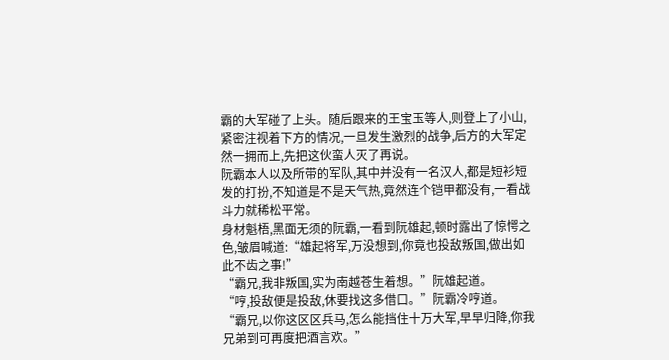霸的大军碰了上头。随后跟来的王宝玉等人,则登上了小山,紧密注视着下方的情况,一旦发生激烈的战争,后方的大军定然一拥而上,先把这伙蛮人灭了再说。
阮霸本人以及所带的军队,其中并没有一名汉人,都是短衫短发的打扮,不知道是不是天气热,竟然连个铠甲都没有,一看战斗力就稀松平常。
身材魁梧,黑面无须的阮霸,一看到阮雄起,顿时露出了惊愕之色,皱眉喊道:“雄起将军,万没想到,你竟也投敌叛国,做出如此不齿之事!”
“霸兄,我非叛国,实为南越苍生着想。”阮雄起道。
“哼,投敌便是投敌,休要找这多借口。”阮霸冷哼道。
“霸兄,以你这区区兵马,怎么能挡住十万大军,早早归降,你我兄弟到可再度把酒言欢。”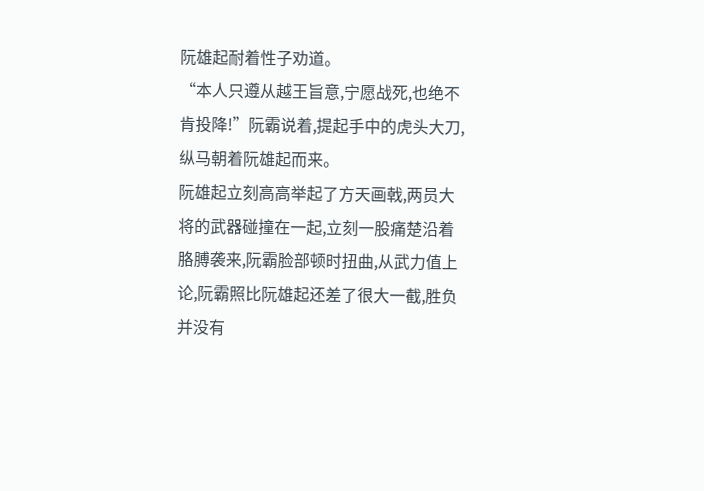阮雄起耐着性子劝道。
“本人只遵从越王旨意,宁愿战死,也绝不肯投降!”阮霸说着,提起手中的虎头大刀,纵马朝着阮雄起而来。
阮雄起立刻高高举起了方天画戟,两员大将的武器碰撞在一起,立刻一股痛楚沿着胳膊袭来,阮霸脸部顿时扭曲,从武力值上论,阮霸照比阮雄起还差了很大一截,胜负并没有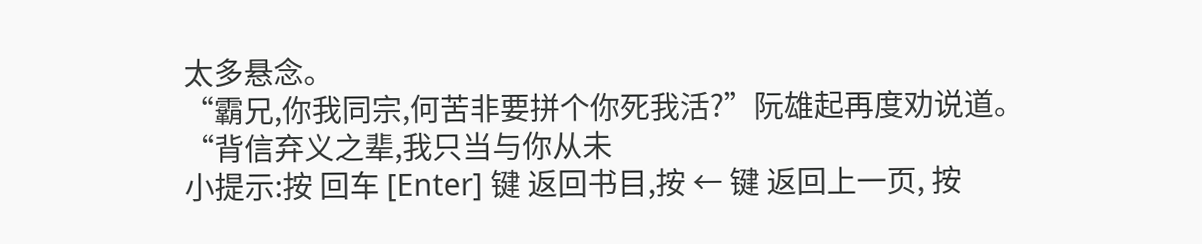太多悬念。
“霸兄,你我同宗,何苦非要拼个你死我活?”阮雄起再度劝说道。
“背信弃义之辈,我只当与你从未
小提示:按 回车 [Enter] 键 返回书目,按 ← 键 返回上一页, 按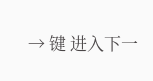→ 键 进入下一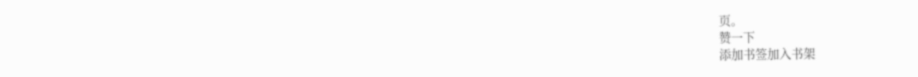页。
赞一下
添加书签加入书架